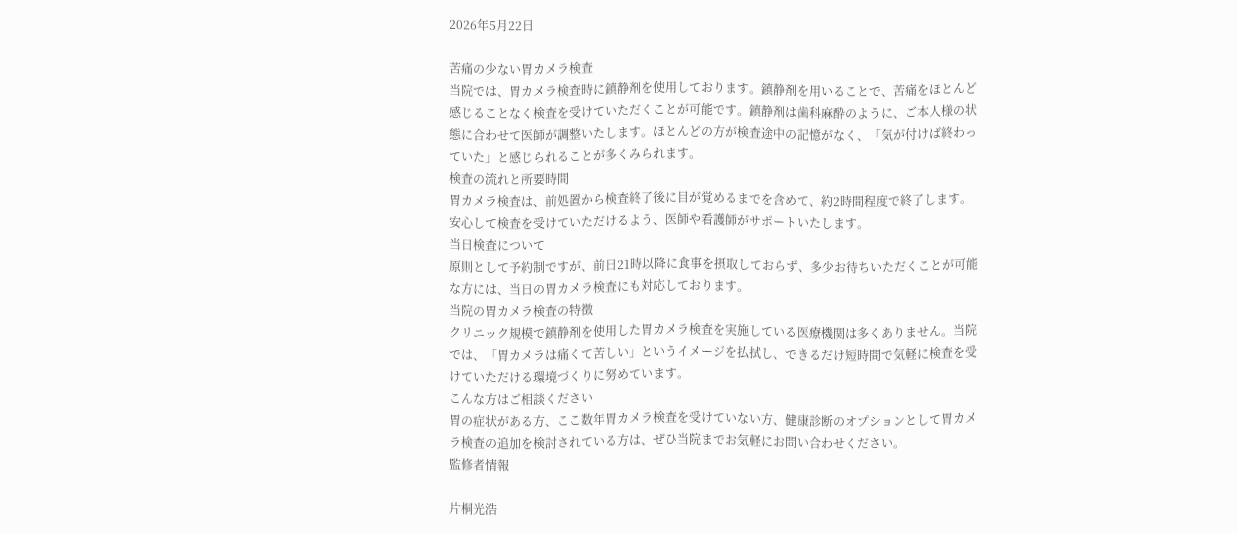2026年5月22日

苦痛の少ない胃カメラ検査
当院では、胃カメラ検査時に鎮静剤を使用しております。鎮静剤を用いることで、苦痛をほとんど感じることなく検査を受けていただくことが可能です。鎮静剤は歯科麻酔のように、ご本人様の状態に合わせて医師が調整いたします。ほとんどの方が検査途中の記憶がなく、「気が付けば終わっていた」と感じられることが多くみられます。
検査の流れと所要時間
胃カメラ検査は、前処置から検査終了後に目が覚めるまでを含めて、約2時間程度で終了します。安心して検査を受けていただけるよう、医師や看護師がサポートいたします。
当日検査について
原則として予約制ですが、前日21時以降に食事を摂取しておらず、多少お待ちいただくことが可能な方には、当日の胃カメラ検査にも対応しております。
当院の胃カメラ検査の特徴
クリニック規模で鎮静剤を使用した胃カメラ検査を実施している医療機関は多くありません。当院では、「胃カメラは痛くて苦しい」というイメージを払拭し、できるだけ短時間で気軽に検査を受けていただける環境づくりに努めています。
こんな方はご相談ください
胃の症状がある方、ここ数年胃カメラ検査を受けていない方、健康診断のオプションとして胃カメラ検査の追加を検討されている方は、ぜひ当院までお気軽にお問い合わせください。
監修者情報

片桐光浩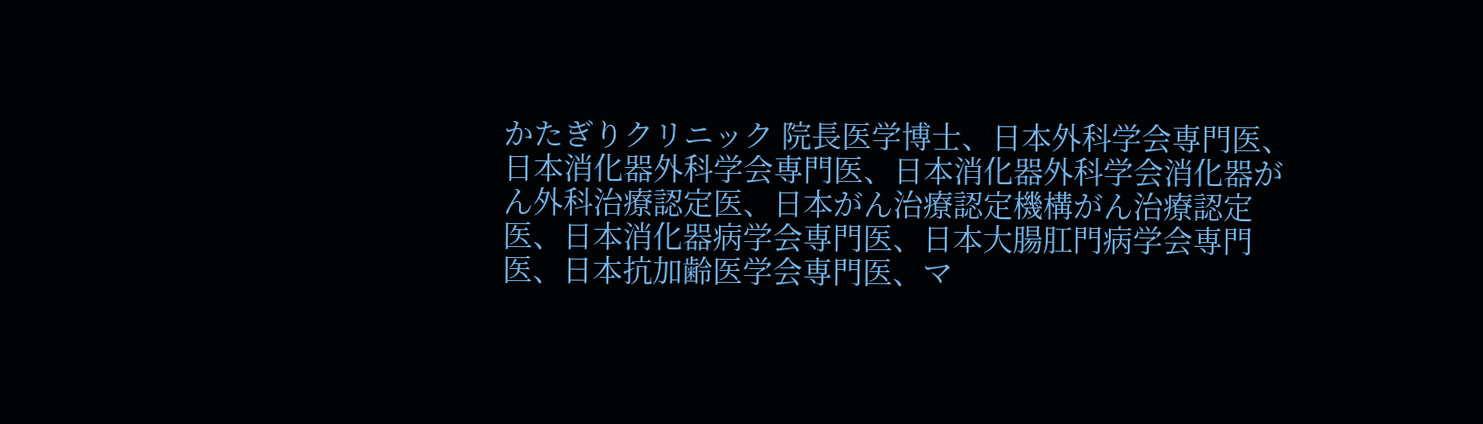かたぎりクリニック 院長医学博士、日本外科学会専門医、日本消化器外科学会専門医、日本消化器外科学会消化器がん外科治療認定医、日本がん治療認定機構がん治療認定医、日本消化器病学会専門医、日本大腸肛門病学会専門医、日本抗加齢医学会専門医、マ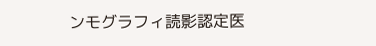ンモグラフィ読影認定医